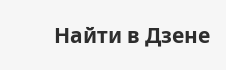Найти в Дзене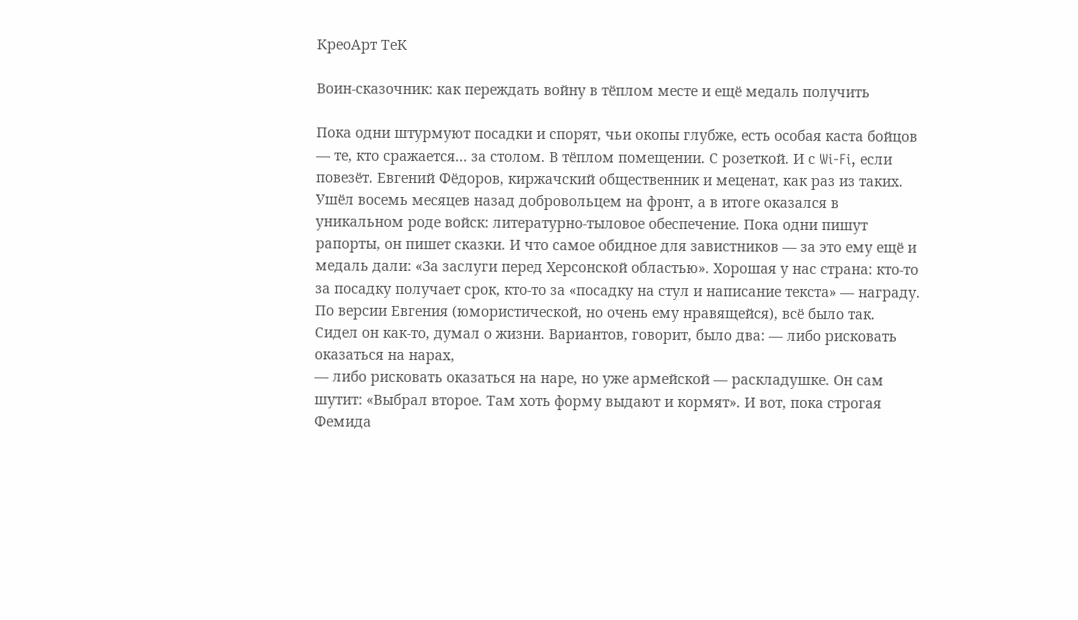КреоАрт ТеК

Воин-сказочник: как переждать войну в тёплом месте и ещё медаль получить

Пока одни штурмуют посадки и спорят, чьи окопы глубже, есть особая каста бойцов — те, кто сражается… за столом. В тёплом помещении. С розеткой. И с Wi‑Fi, если повезёт. Евгений Фёдоров, киржачский общественник и меценат, как раз из таких. Ушёл восемь месяцев назад добровольцем на фронт, а в итоге оказался в уникальном роде войск: литературно-тыловое обеспечение. Пока одни пишут рапорты, он пишет сказки. И что самое обидное для завистников — за это ему ещё и медаль дали: «За заслуги перед Херсонской областью». Хорошая у нас страна: кто-то за посадку получает срок, кто-то за «посадку на стул и написание текста» — награду. По версии Евгения (юмористической, но очень ему нравящейся), всё было так.
Сидел он как-то, думал о жизни. Вариантов, говорит, было два: — либо рисковать оказаться на нарах,
— либо рисковать оказаться на наре, но уже армейской — раскладушке. Он сам шутит: «Выбрал второе. Там хоть форму выдают и кормят». И вот, пока строгая Фемида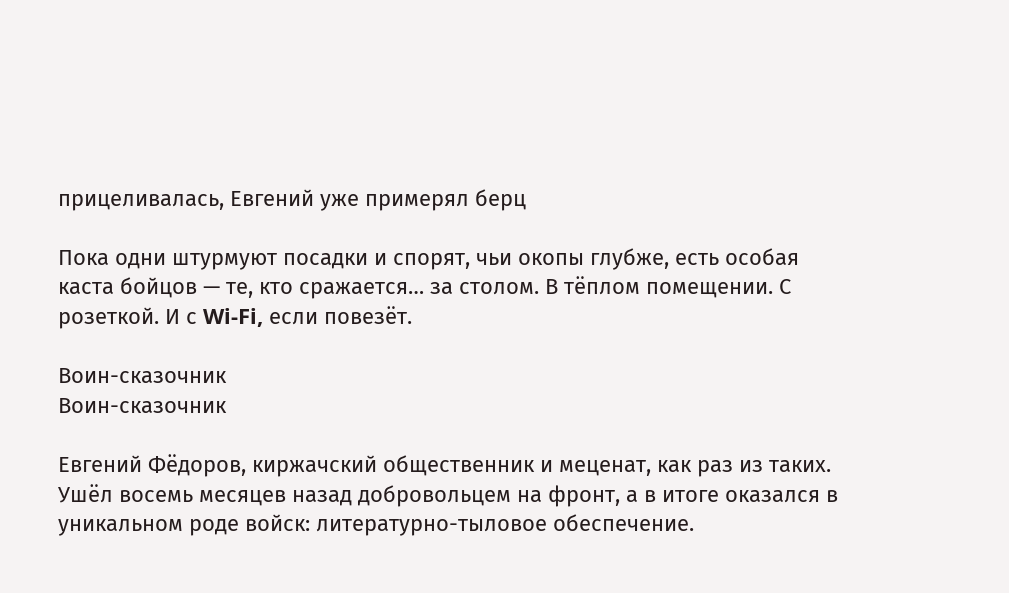прицеливалась, Евгений уже примерял берц

Пока одни штурмуют посадки и спорят, чьи окопы глубже, есть особая каста бойцов — те, кто сражается… за столом. В тёплом помещении. С розеткой. И с Wi‑Fi, если повезёт.

Воин-сказочник
Воин-сказочник

Евгений Фёдоров, киржачский общественник и меценат, как раз из таких. Ушёл восемь месяцев назад добровольцем на фронт, а в итоге оказался в уникальном роде войск: литературно-тыловое обеспечение.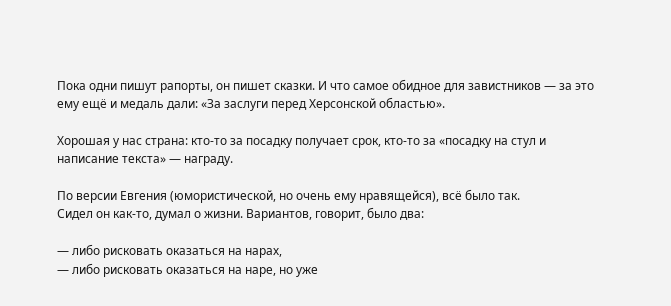Пока одни пишут рапорты, он пишет сказки. И что самое обидное для завистников — за это ему ещё и медаль дали: «За заслуги перед Херсонской областью».

Хорошая у нас страна: кто-то за посадку получает срок, кто-то за «посадку на стул и написание текста» — награду.

По версии Евгения (юмористической, но очень ему нравящейся), всё было так.
Сидел он как-то, думал о жизни. Вариантов, говорит, было два:

— либо рисковать оказаться на нарах,
— либо рисковать оказаться на наре, но уже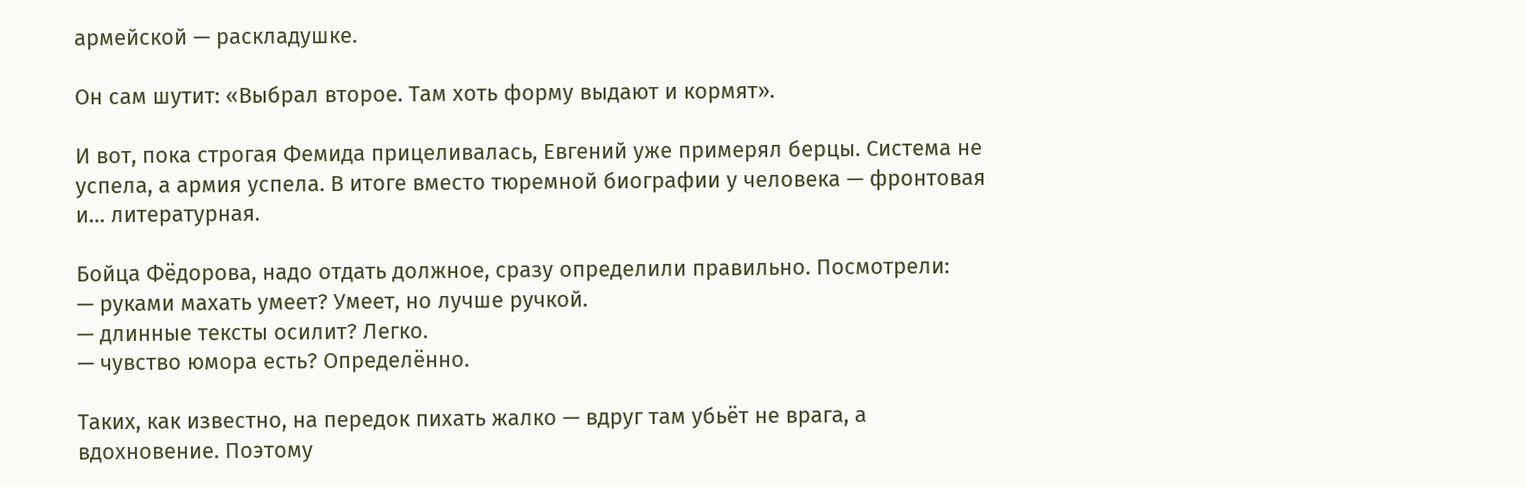армейской — раскладушке.

Он сам шутит: «Выбрал второе. Там хоть форму выдают и кормят».

И вот, пока строгая Фемида прицеливалась, Евгений уже примерял берцы. Система не успела, а армия успела. В итоге вместо тюремной биографии у человека — фронтовая и… литературная.

Бойца Фёдорова, надо отдать должное, сразу определили правильно. Посмотрели:
— руками махать умеет? Умеет, но лучше ручкой.
— длинные тексты осилит? Легко.
— чувство юмора есть? Определённо.

Таких, как известно, на передок пихать жалко — вдруг там убьёт не врага, а вдохновение. Поэтому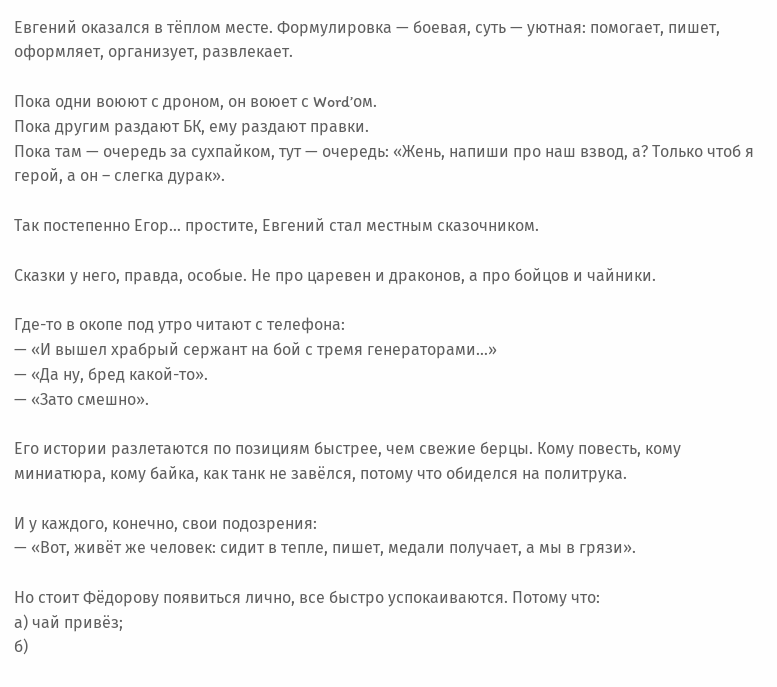Евгений оказался в тёплом месте. Формулировка — боевая, суть — уютная: помогает, пишет, оформляет, организует, развлекает.

Пока одни воюют с дроном, он воюет с Word’ом.
Пока другим раздают БК, ему раздают правки.
Пока там — очередь за сухпайком, тут — очередь: «Жень, напиши про наш взвод, а? Только чтоб я герой, а он – слегка дурак».

Так постепенно Егор… простите, Евгений стал местным сказочником.

Сказки у него, правда, особые. Не про царевен и драконов, а про бойцов и чайники.

Где-то в окопе под утро читают с телефона:
— «И вышел храбрый сержант на бой с тремя генераторами…»
— «Да ну, бред какой-то».
— «Зато смешно».

Его истории разлетаются по позициям быстрее, чем свежие берцы. Кому повесть, кому миниатюра, кому байка, как танк не завёлся, потому что обиделся на политрука.

И у каждого, конечно, свои подозрения:
— «Вот, живёт же человек: сидит в тепле, пишет, медали получает, а мы в грязи».

Но стоит Фёдорову появиться лично, все быстро успокаиваются. Потому что:
а) чай привёз;
б)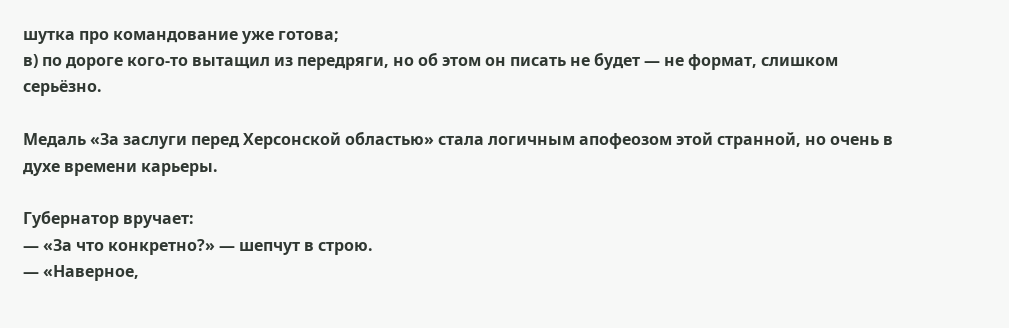шутка про командование уже готова;
в) по дороге кого‑то вытащил из передряги, но об этом он писать не будет — не формат, слишком серьёзно.

Медаль «За заслуги перед Херсонской областью» стала логичным апофеозом этой странной, но очень в духе времени карьеры.

Губернатор вручает:
— «За что конкретно?» — шепчут в строю.
— «Наверное,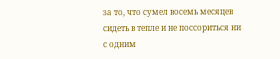за то, что сумел восемь месяцев сидеть в тепле и не поссориться ни с одним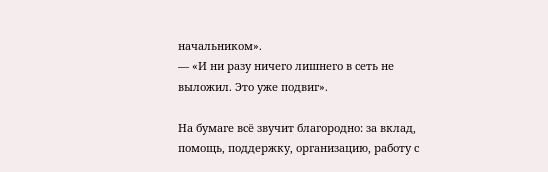начальником».
— «И ни разу ничего лишнего в сеть не выложил. Это уже подвиг».

На бумаге всё звучит благородно: за вклад, помощь, поддержку, организацию, работу с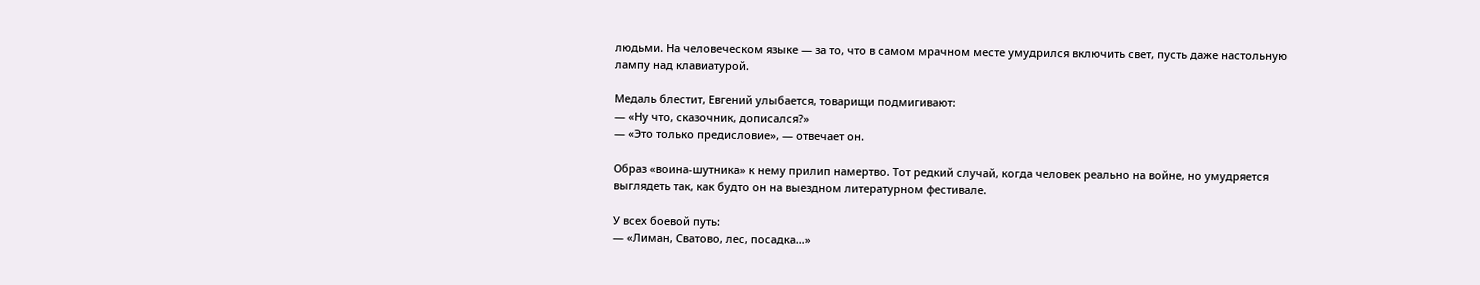людьми. На человеческом языке — за то, что в самом мрачном месте умудрился включить свет, пусть даже настольную лампу над клавиатурой.

Медаль блестит, Евгений улыбается, товарищи подмигивают:
— «Ну что, сказочник, дописался?»
— «Это только предисловие», — отвечает он.

Образ «воина-шутника» к нему прилип намертво. Тот редкий случай, когда человек реально на войне, но умудряется выглядеть так, как будто он на выездном литературном фестивале.

У всех боевой путь:
— «Лиман, Сватово, лес, посадка…»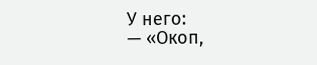У него:
— «Окоп,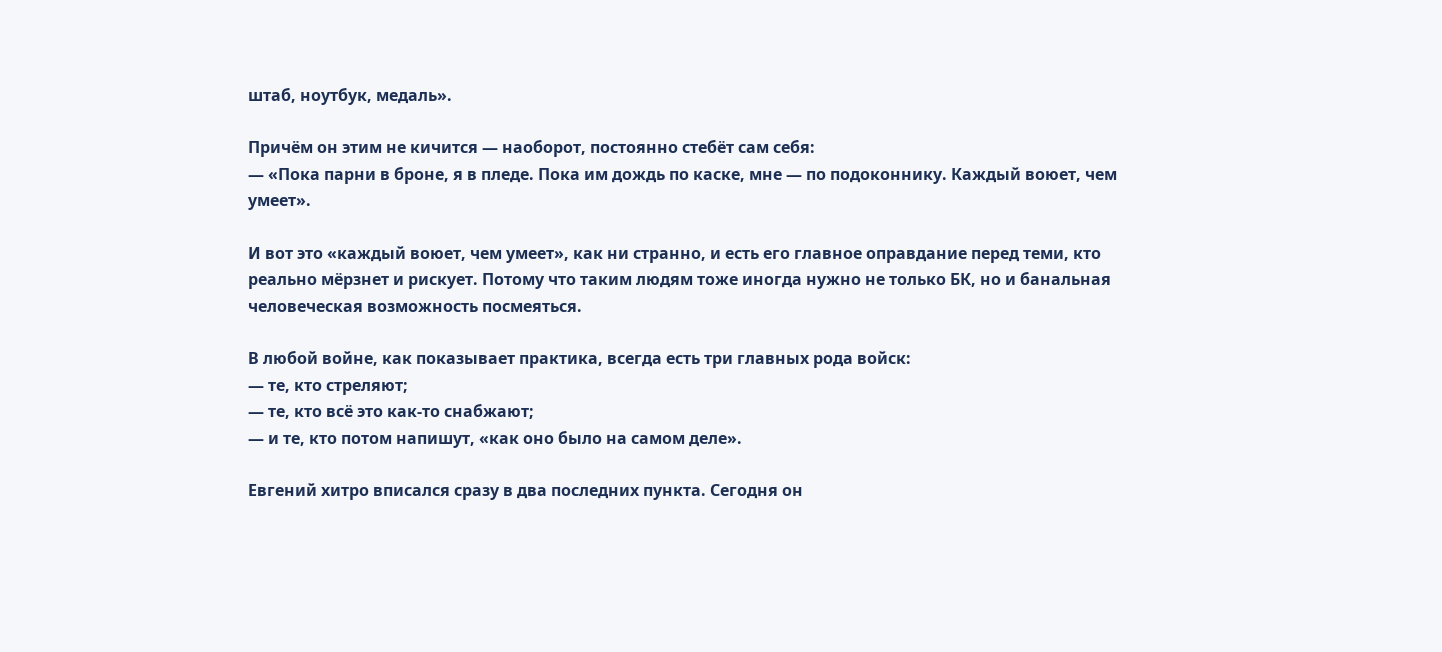штаб, ноутбук, медаль».

Причём он этим не кичится — наоборот, постоянно стебёт сам себя:
— «Пока парни в броне, я в пледе. Пока им дождь по каске, мне — по подоконнику. Каждый воюет, чем умеет».

И вот это «каждый воюет, чем умеет», как ни странно, и есть его главное оправдание перед теми, кто реально мёрзнет и рискует. Потому что таким людям тоже иногда нужно не только БК, но и банальная человеческая возможность посмеяться.

В любой войне, как показывает практика, всегда есть три главных рода войск:
— те, кто стреляют;
— те, кто всё это как‑то снабжают;
— и те, кто потом напишут, «как оно было на самом деле».

Евгений хитро вписался сразу в два последних пункта. Сегодня он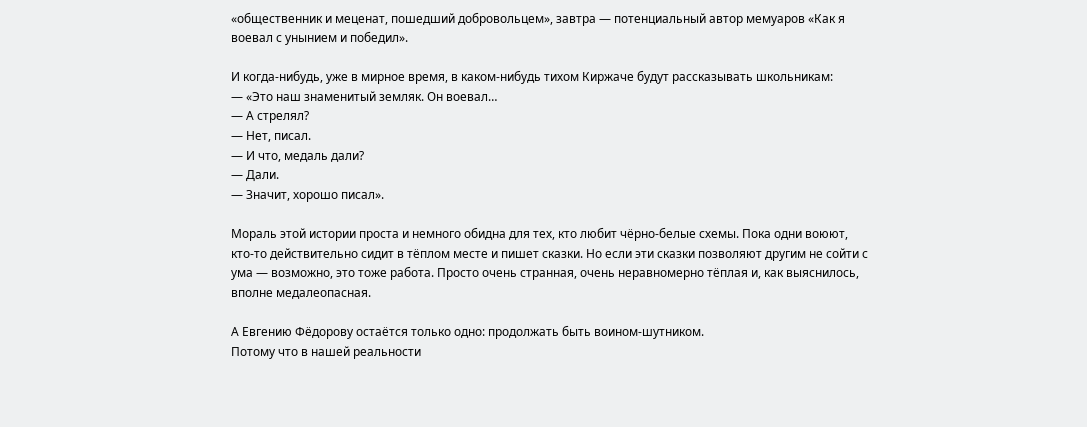«общественник и меценат, пошедший добровольцем», завтра — потенциальный автор мемуаров «Как я воевал с унынием и победил».

И когда‑нибудь, уже в мирное время, в каком‑нибудь тихом Киржаче будут рассказывать школьникам:
— «Это наш знаменитый земляк. Он воевал…
— А стрелял?
— Нет, писал.
— И что, медаль дали?
— Дали.
— Значит, хорошо писал».

Мораль этой истории проста и немного обидна для тех, кто любит чёрно‑белые схемы. Пока одни воюют, кто‑то действительно сидит в тёплом месте и пишет сказки. Но если эти сказки позволяют другим не сойти с ума — возможно, это тоже работа. Просто очень странная, очень неравномерно тёплая и, как выяснилось, вполне медалеопасная.

А Евгению Фёдорову остаётся только одно: продолжать быть воином-шутником.
Потому что в нашей реальности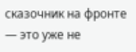сказочник на фронте — это уже не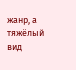жанр, а тяжёлый вид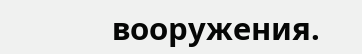вооружения.